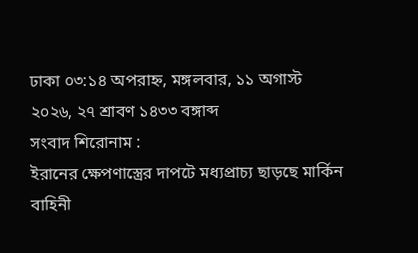ঢাকা ০৩:১৪ অপরাহ্ন, মঙ্গলবার, ১১ অগাস্ট ২০২৬, ২৭ শ্রাবণ ১৪৩৩ বঙ্গাব্দ
সংবাদ শিরোনাম :
ইরানের ক্ষেপণাস্ত্রের দাপটে মধ্যপ্রাচ্য ছাড়ছে মার্কিন বাহিনী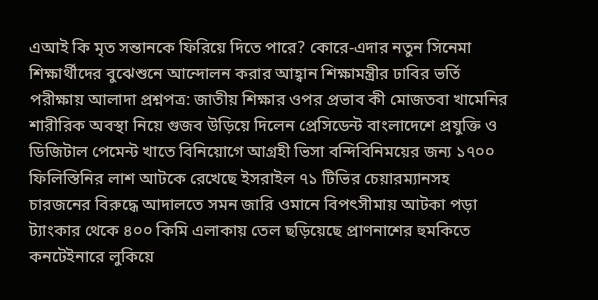এআই কি মৃত সন্তানকে ফিরিয়ে দিতে পারে? কোরে-এদার নতুন সিনেমা শিক্ষার্থীদের বুঝেশুনে আন্দোলন করার আহ্বান শিক্ষামন্ত্রীর ঢাবির ভর্তি পরীক্ষায় আলাদা প্রশ্নপত্র: জাতীয় শিক্ষার ওপর প্রভাব কী মোজতবা খামেনির শারীরিক অবস্থা নিয়ে গুজব উড়িয়ে দিলেন প্রেসিডেন্ট বাংলাদেশে প্রযুক্তি ও ডিজিটাল পেমেন্ট খাতে বিনিয়োগে আগ্রহী ভিসা বন্দিবিনিময়ের জন্য ১৭০০ ফিলিস্তিনির লাশ আটকে রেখেছে ইসরাইল ৭১ টিভির চেয়ারম্যানসহ চারজনের বিরুদ্ধে আদালতে সমন জারি ওমানে বিপৎসীমায় আটকা পড়া ট্যাংকার থেকে ৪০০ কিমি এলাকায় তেল ছড়িয়েছে প্রাণনাশের হুমকিতে কনটেইনারে লুকিয়ে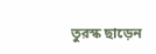তুরস্ক ছাড়েন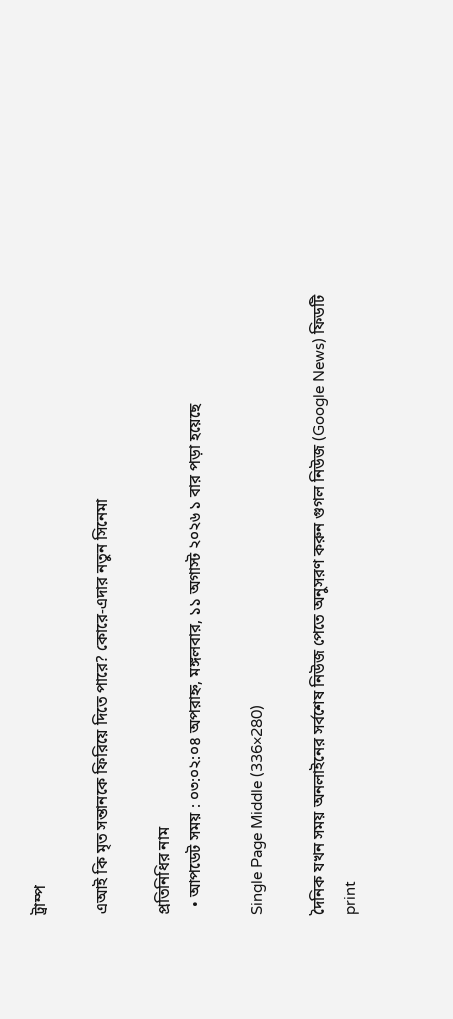ট্রাম্প

এআই কি মৃত সন্তানকে ফিরিয়ে দিতে পারে? কোরে-এদার নতুন সিনেমা

প্রতিনিধির নাম
  • আপডেট সময় : ০৩:০২:০৪ অপরাহ্ন, মঙ্গলবার, ১১ অগাস্ট ২০২৬ ১ বার পড়া হয়েছে

Single Page Middle (336×280)

দৈনিক যখন সময় অনলাইনের সর্বশেষ নিউজ পেতে অনুসরণ করুন গুগল নিউজ (Google News) ফিডটি
print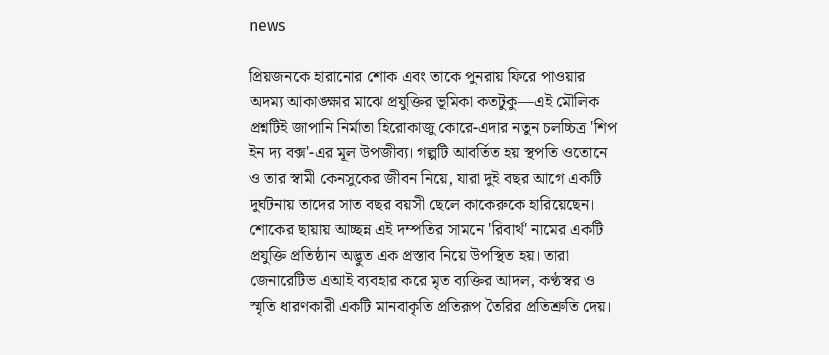news

প্রিয়জনকে হারানোর শোক এবং তাকে পুনরায় ফিরে পাওয়ার অদম্য আকাঙ্ক্ষার মাঝে প্রযুক্তির ভূমিকা কতটুকু—এই মৌলিক প্রশ্নটিই জাপানি নির্মাতা হিরোকাজু কোরে-এদার নতুন চলচ্চিত্র 'শিপ ইন দ্য বক্স'-এর মূল উপজীব্য। গল্পটি আবর্তিত হয় স্থপতি ওতোনে ও তার স্বামী কেনসুকের জীবন নিয়ে, যারা দুই বছর আগে একটি দুর্ঘটনায় তাদের সাত বছর বয়সী ছেলে কাকেরুকে হারিয়েছেন। শোকের ছায়ায় আচ্ছন্ন এই দম্পতির সামনে 'রিবার্থ' নামের একটি প্রযুক্তি প্রতিষ্ঠান অদ্ভুত এক প্রস্তাব নিয়ে উপস্থিত হয়। তারা জেনারেটিভ এআই ব্যবহার করে মৃত ব্যক্তির আদল, কণ্ঠস্বর ও স্মৃতি ধারণকারী একটি মানবাকৃতি প্রতিরূপ তৈরির প্রতিশ্রুতি দেয়।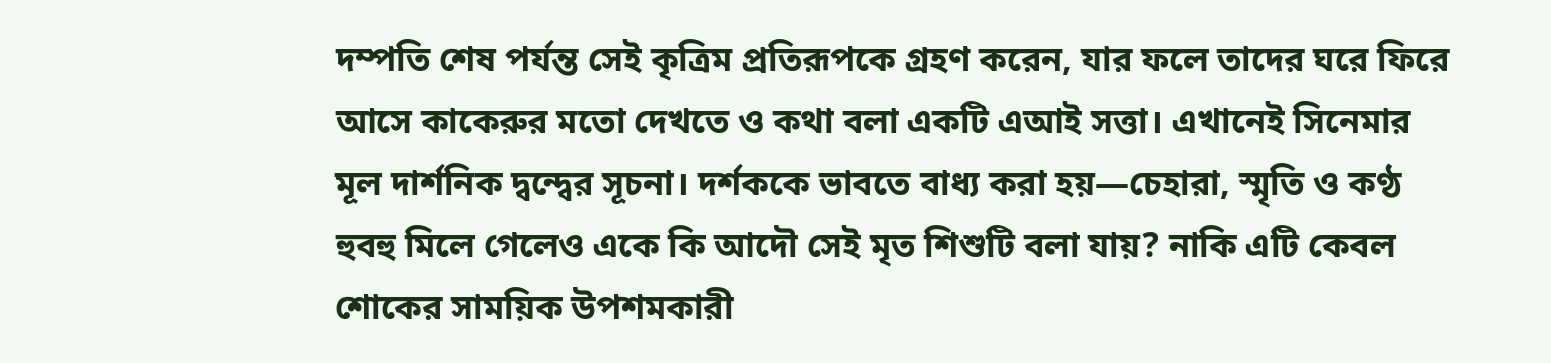দম্পতি শেষ পর্যন্ত সেই কৃত্রিম প্রতিরূপকে গ্রহণ করেন, যার ফলে তাদের ঘরে ফিরে আসে কাকেরুর মতো দেখতে ও কথা বলা একটি এআই সত্তা। এখানেই সিনেমার মূল দার্শনিক দ্বন্দ্বের সূচনা। দর্শককে ভাবতে বাধ্য করা হয়—চেহারা, স্মৃতি ও কণ্ঠ হুবহু মিলে গেলেও একে কি আদৌ সেই মৃত শিশুটি বলা যায়? নাকি এটি কেবল শোকের সাময়িক উপশমকারী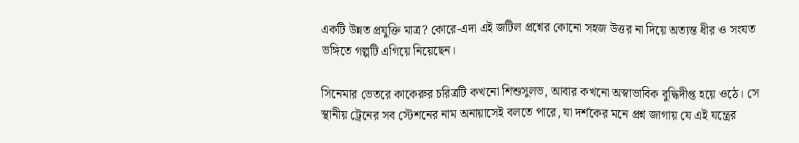একটি উন্নত প্রযুক্তি মাত্র? কোরে-এদা এই জটিল প্রশ্নের কোনো সহজ উত্তর না দিয়ে অত্যন্ত ধীর ও সংযত ভঙ্গিতে গল্পটি এগিয়ে নিয়েছেন।

সিনেমার ভেতরে কাকেরুর চরিত্রটি কখনো শিশুসুলভ, আবার কখনো অস্বাভাবিক বুদ্ধিদীপ্ত হয়ে ওঠে। সে স্থানীয় ট্রেনের সব স্টেশনের নাম অনায়াসেই বলতে পারে, যা দর্শকের মনে প্রশ্ন জাগায় যে এই যন্ত্রের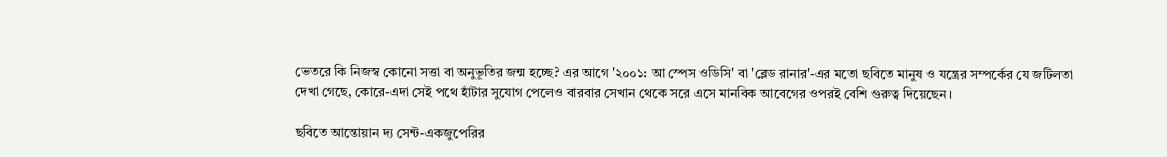ভেতরে কি নিজস্ব কোনো সত্তা বা অনুভূতির জন্ম হচ্ছে? এর আগে '২০০১: আ স্পেস ওডিসি' বা 'ব্লেড রানার'-এর মতো ছবিতে মানুষ ও যন্ত্রের সম্পর্কের যে জটিলতা দেখা গেছে, কোরে-এদা সেই পথে হাঁটার সুযোগ পেলেও বারবার সেখান থেকে সরে এসে মানবিক আবেগের ওপরই বেশি গুরুত্ব দিয়েছেন।

ছবিতে আন্তোয়ান দ্য সেন্ট-একজুপেরির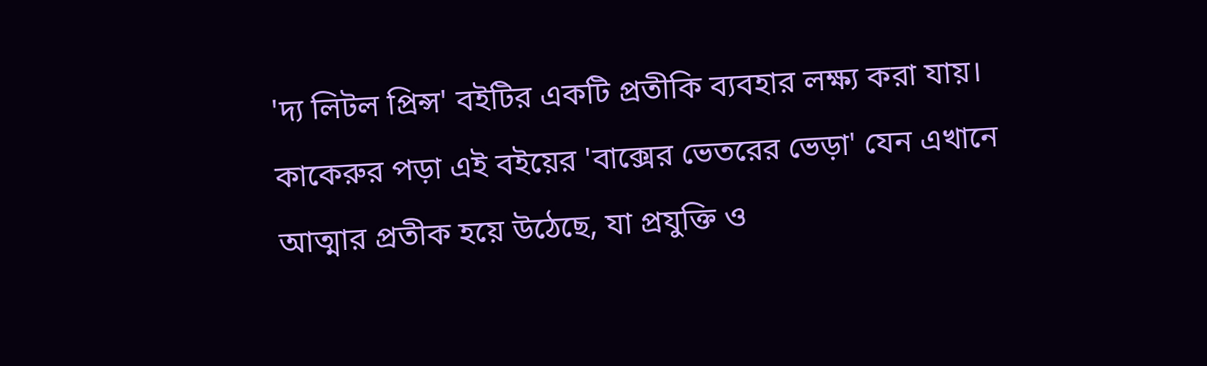'দ্য লিটল প্রিন্স' বইটির একটি প্রতীকি ব্যবহার লক্ষ্য করা যায়। কাকেরুর পড়া এই বইয়ের 'বাক্সের ভেতরের ভেড়া' যেন এখানে আত্মার প্রতীক হয়ে উঠেছে, যা প্রযুক্তি ও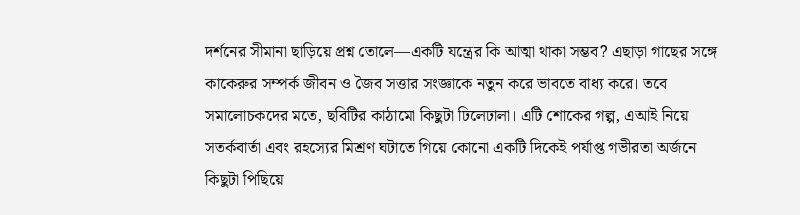দর্শনের সীমানা ছাড়িয়ে প্রশ্ন তোলে—একটি যন্ত্রের কি আত্মা থাকা সম্ভব? এছাড়া গাছের সঙ্গে কাকেরুর সম্পর্ক জীবন ও জৈব সত্তার সংজ্ঞাকে নতুন করে ভাবতে বাধ্য করে। তবে সমালোচকদের মতে, ছবিটির কাঠামো কিছুটা ঢিলেঢালা। এটি শোকের গল্প, এআই নিয়ে সতর্কবার্তা এবং রহস্যের মিশ্রণ ঘটাতে গিয়ে কোনো একটি দিকেই পর্যাপ্ত গভীরতা অর্জনে কিছুটা পিছিয়ে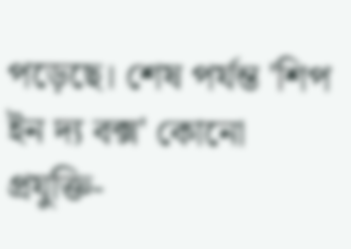পড়েছে। শেষ পর্যন্ত 'শিপ ইন দ্য বক্স' কোনো প্রযুক্তি-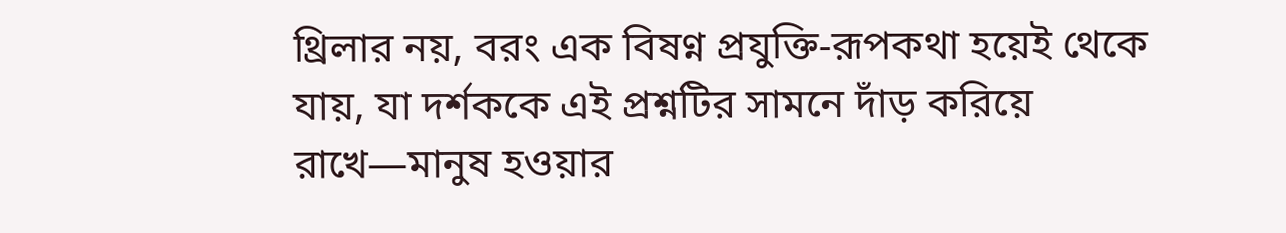থ্রিলার নয়, বরং এক বিষণ্ন প্রযুক্তি-রূপকথা হয়েই থেকে যায়, যা দর্শককে এই প্রশ্নটির সামনে দাঁড় করিয়ে রাখে—মানুষ হওয়ার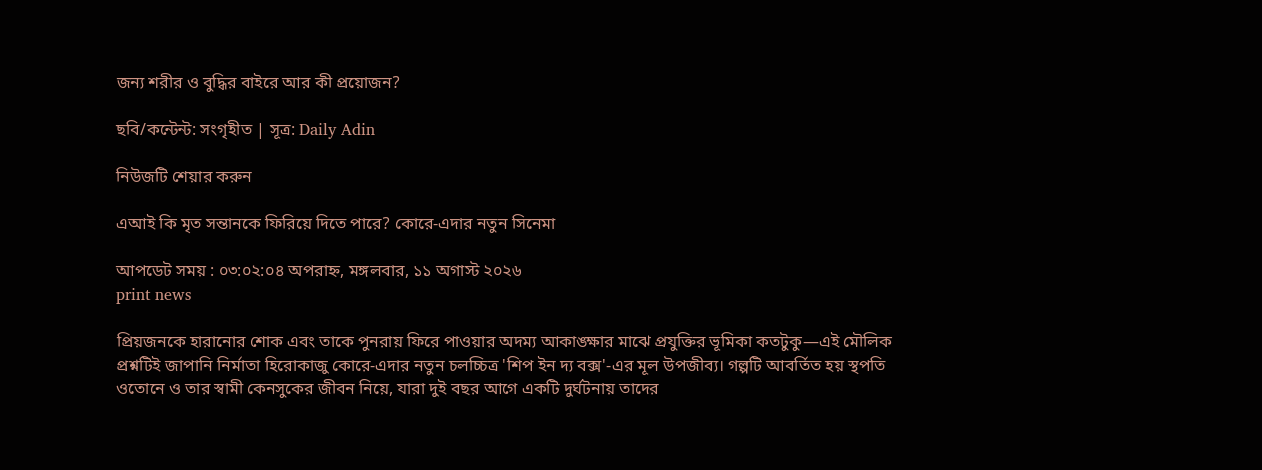জন্য শরীর ও বুদ্ধির বাইরে আর কী প্রয়োজন?

ছবি/কন্টেন্ট: সংগৃহীত | সূত্র: Daily Adin

নিউজটি শেয়ার করুন

এআই কি মৃত সন্তানকে ফিরিয়ে দিতে পারে? কোরে-এদার নতুন সিনেমা

আপডেট সময় : ০৩:০২:০৪ অপরাহ্ন, মঙ্গলবার, ১১ অগাস্ট ২০২৬
print news

প্রিয়জনকে হারানোর শোক এবং তাকে পুনরায় ফিরে পাওয়ার অদম্য আকাঙ্ক্ষার মাঝে প্রযুক্তির ভূমিকা কতটুকু—এই মৌলিক প্রশ্নটিই জাপানি নির্মাতা হিরোকাজু কোরে-এদার নতুন চলচ্চিত্র 'শিপ ইন দ্য বক্স'-এর মূল উপজীব্য। গল্পটি আবর্তিত হয় স্থপতি ওতোনে ও তার স্বামী কেনসুকের জীবন নিয়ে, যারা দুই বছর আগে একটি দুর্ঘটনায় তাদের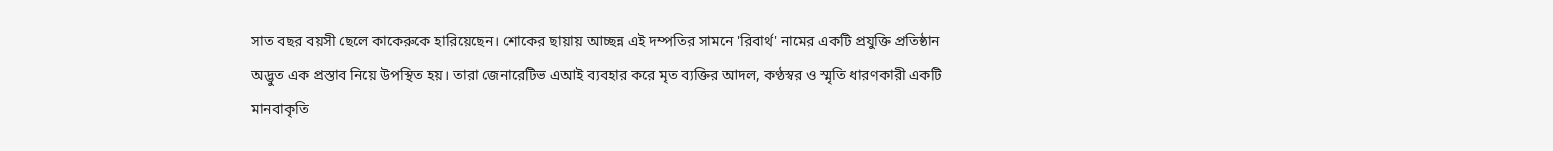সাত বছর বয়সী ছেলে কাকেরুকে হারিয়েছেন। শোকের ছায়ায় আচ্ছন্ন এই দম্পতির সামনে 'রিবার্থ' নামের একটি প্রযুক্তি প্রতিষ্ঠান অদ্ভুত এক প্রস্তাব নিয়ে উপস্থিত হয়। তারা জেনারেটিভ এআই ব্যবহার করে মৃত ব্যক্তির আদল, কণ্ঠস্বর ও স্মৃতি ধারণকারী একটি মানবাকৃতি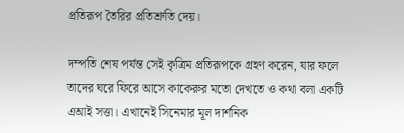প্রতিরূপ তৈরির প্রতিশ্রুতি দেয়।

দম্পতি শেষ পর্যন্ত সেই কৃত্রিম প্রতিরূপকে গ্রহণ করেন, যার ফলে তাদের ঘরে ফিরে আসে কাকেরুর মতো দেখতে ও কথা বলা একটি এআই সত্তা। এখানেই সিনেমার মূল দার্শনিক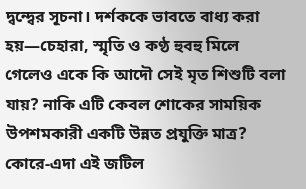দ্বন্দ্বের সূচনা। দর্শককে ভাবতে বাধ্য করা হয়—চেহারা, স্মৃতি ও কণ্ঠ হুবহু মিলে গেলেও একে কি আদৌ সেই মৃত শিশুটি বলা যায়? নাকি এটি কেবল শোকের সাময়িক উপশমকারী একটি উন্নত প্রযুক্তি মাত্র? কোরে-এদা এই জটিল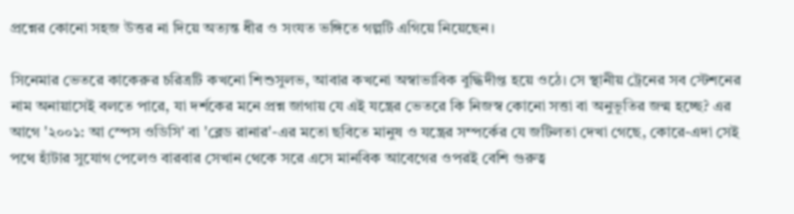প্রশ্নের কোনো সহজ উত্তর না দিয়ে অত্যন্ত ধীর ও সংযত ভঙ্গিতে গল্পটি এগিয়ে নিয়েছেন।

সিনেমার ভেতরে কাকেরুর চরিত্রটি কখনো শিশুসুলভ, আবার কখনো অস্বাভাবিক বুদ্ধিদীপ্ত হয়ে ওঠে। সে স্থানীয় ট্রেনের সব স্টেশনের নাম অনায়াসেই বলতে পারে, যা দর্শকের মনে প্রশ্ন জাগায় যে এই যন্ত্রের ভেতরে কি নিজস্ব কোনো সত্তা বা অনুভূতির জন্ম হচ্ছে? এর আগে '২০০১: আ স্পেস ওডিসি' বা 'ব্লেড রানার'-এর মতো ছবিতে মানুষ ও যন্ত্রের সম্পর্কের যে জটিলতা দেখা গেছে, কোরে-এদা সেই পথে হাঁটার সুযোগ পেলেও বারবার সেখান থেকে সরে এসে মানবিক আবেগের ওপরই বেশি গুরুত্ব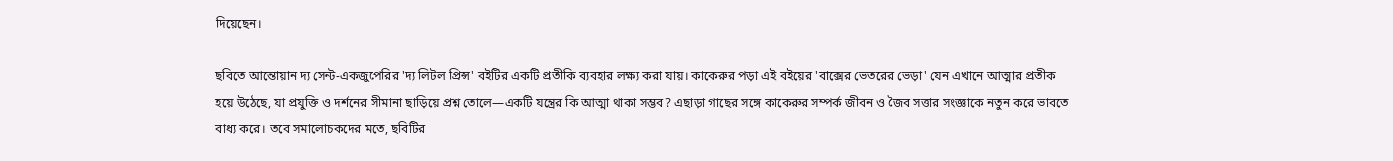দিয়েছেন।

ছবিতে আন্তোয়ান দ্য সেন্ট-একজুপেরির 'দ্য লিটল প্রিন্স' বইটির একটি প্রতীকি ব্যবহার লক্ষ্য করা যায়। কাকেরুর পড়া এই বইয়ের 'বাক্সের ভেতরের ভেড়া' যেন এখানে আত্মার প্রতীক হয়ে উঠেছে, যা প্রযুক্তি ও দর্শনের সীমানা ছাড়িয়ে প্রশ্ন তোলে—একটি যন্ত্রের কি আত্মা থাকা সম্ভব? এছাড়া গাছের সঙ্গে কাকেরুর সম্পর্ক জীবন ও জৈব সত্তার সংজ্ঞাকে নতুন করে ভাবতে বাধ্য করে। তবে সমালোচকদের মতে, ছবিটির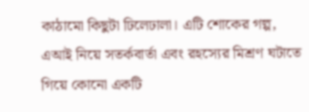কাঠামো কিছুটা ঢিলেঢালা। এটি শোকের গল্প, এআই নিয়ে সতর্কবার্তা এবং রহস্যের মিশ্রণ ঘটাতে গিয়ে কোনো একটি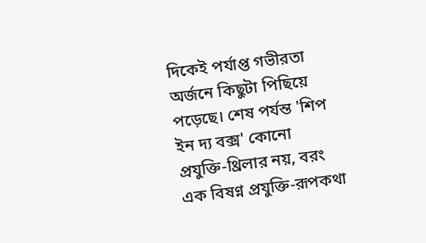দিকেই পর্যাপ্ত গভীরতা অর্জনে কিছুটা পিছিয়ে পড়েছে। শেষ পর্যন্ত 'শিপ ইন দ্য বক্স' কোনো প্রযুক্তি-থ্রিলার নয়, বরং এক বিষণ্ন প্রযুক্তি-রূপকথা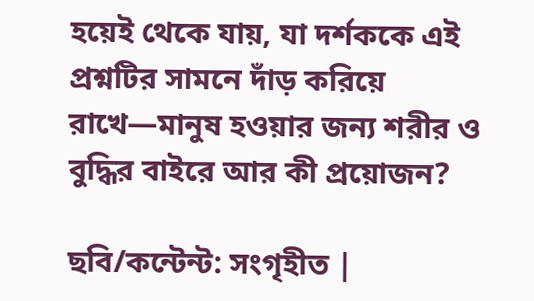হয়েই থেকে যায়, যা দর্শককে এই প্রশ্নটির সামনে দাঁড় করিয়ে রাখে—মানুষ হওয়ার জন্য শরীর ও বুদ্ধির বাইরে আর কী প্রয়োজন?

ছবি/কন্টেন্ট: সংগৃহীত |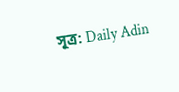সূত্র: Daily Adin